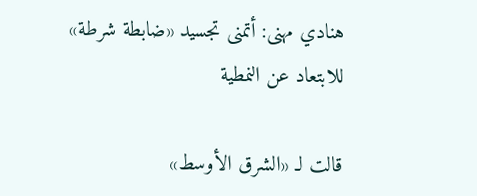هنادي مهنى: أتمنى تجسيد «ضابطة شرطة» للابتعاد عن النمطية

قالت لـ «الشرق الأوسط»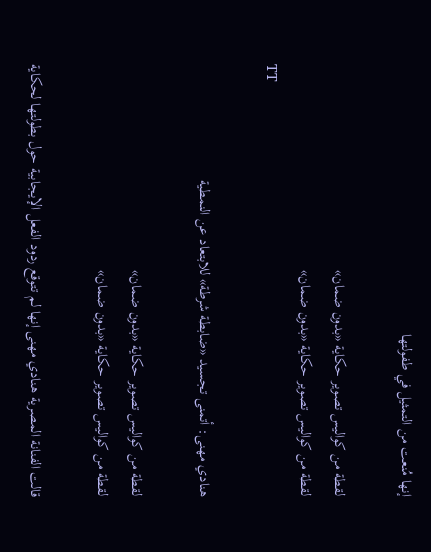إنها مُنعت من التمثيل في طفولتها

لقطة من كواليس تصوير حكاية «بدون ضمان»
لقطة من كواليس تصوير حكاية «بدون ضمان»
TT

هنادي مهنى: أتمنى تجسيد «ضابطة شرطة» للابتعاد عن النمطية

لقطة من كواليس تصوير حكاية «بدون ضمان»
لقطة من كواليس تصوير حكاية «بدون ضمان»

قالت الفنانة المصرية هنادي مهنى إنها لم تتوقع ردود الفعل الإيجابية حول بطولتها لحكاية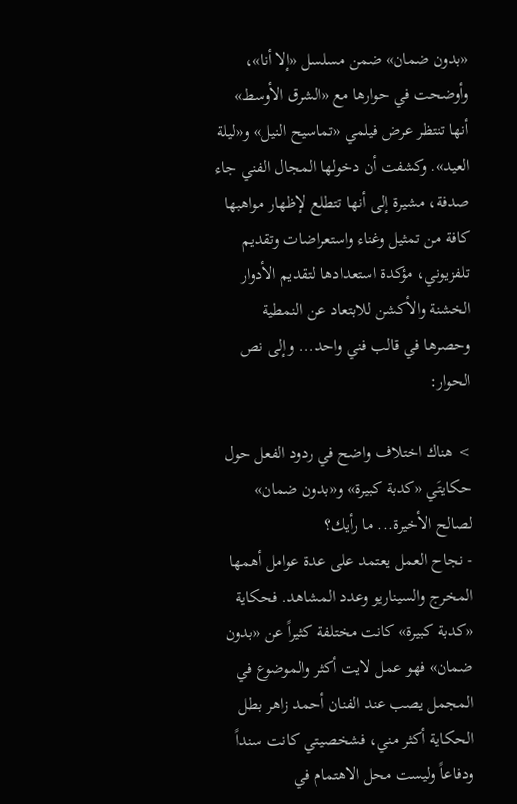«بدون ضمان» ضمن مسلسل «إلا أنا»، وأوضحت في حوارها مع «الشرق الأوسط» أنها تنتظر عرض فيلمي «تماسيح النيل» و«ليلة العيد». وكشفت أن دخولها المجال الفني جاء صدفة، مشيرة إلى أنها تتطلع لإظهار مواهبها كافة من تمثيل وغناء واستعراضات وتقديم تلفزيوني، مؤكدة استعدادها لتقديم الأدوار الخشنة والأكشن للابتعاد عن النمطية وحصرها في قالب فني واحد... وإلى نص الحوار:

> هناك اختلاف واضح في ردود الفعل حول حكايتَي «كدبة كبيرة» و«بدون ضمان» لصالح الأخيرة... ما رأيك؟
- نجاح العمل يعتمد على عدة عوامل أهمها المخرج والسيناريو وعدد المشاهد. فحكاية «كدبة كبيرة» كانت مختلفة كثيراً عن «بدون ضمان» فهو عمل لايت أكثر والموضوع في المجمل يصب عند الفنان أحمد زاهر بطل الحكاية أكثر مني، فشخصيتي كانت سنداً ودفاعاً وليست محل الاهتمام في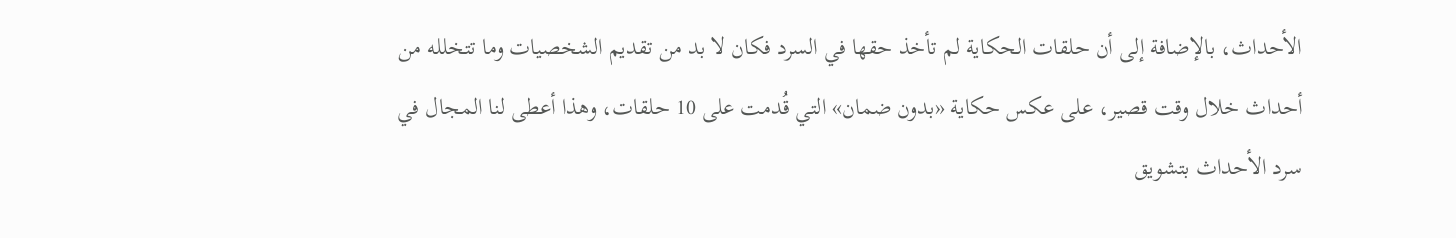الأحداث، بالإضافة إلى أن حلقات الحكاية لم تأخذ حقها في السرد فكان لا بد من تقديم الشخصيات وما تتخلله من أحداث خلال وقت قصير، على عكس حكاية «بدون ضمان» التي قُدمت على 10 حلقات، وهذا أعطى لنا المجال في سرد الأحداث بتشويق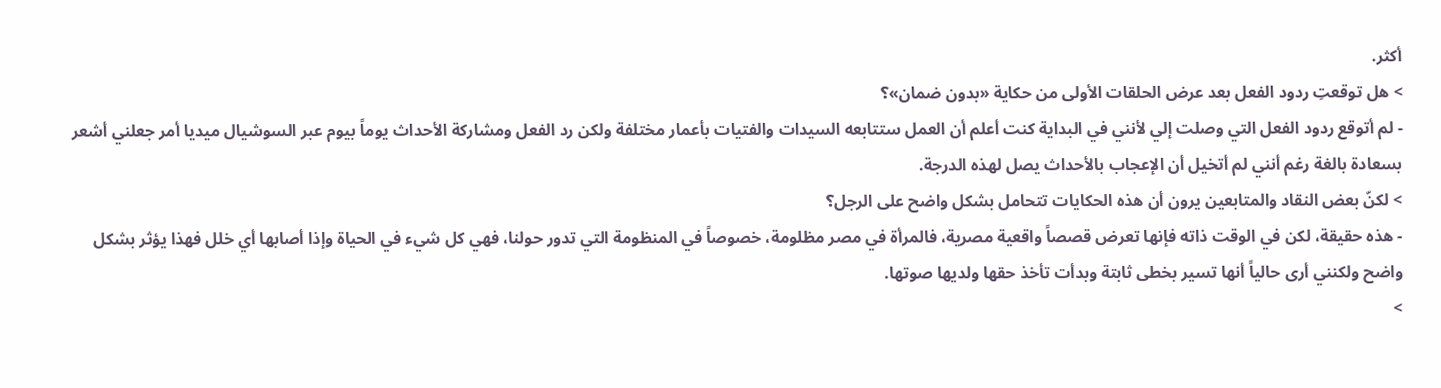أكثر.
> هل توقعتِ ردود الفعل بعد عرض الحلقات الأولى من حكاية «بدون ضمان»؟
- لم أتوقع ردود الفعل التي وصلت إلي لأنني في البداية كنت أعلم أن العمل ستتابعه السيدات والفتيات بأعمار مختلفة ولكن رد الفعل ومشاركة الأحداث يوماً بيوم عبر السوشيال ميديا أمر جعلني أشعر بسعادة بالغة رغم أنني لم أتخيل أن الإعجاب بالأحداث يصل لهذه الدرجة.
> لكنّ بعض النقاد والمتابعين يرون أن هذه الحكايات تتحامل بشكل واضح على الرجل؟
- هذه حقيقة، لكن في الوقت ذاته فإنها تعرض قصصاً واقعية مصرية، فالمرأة في مصر مظلومة، خصوصاً في المنظومة التي تدور حولنا، فهي كل شيء في الحياة وإذا أصابها أي خلل فهذا يؤثر بشكل واضح ولكنني أرى حالياً أنها تسير بخطى ثابتة وبدأت تأخذ حقها ولديها صوتها.
>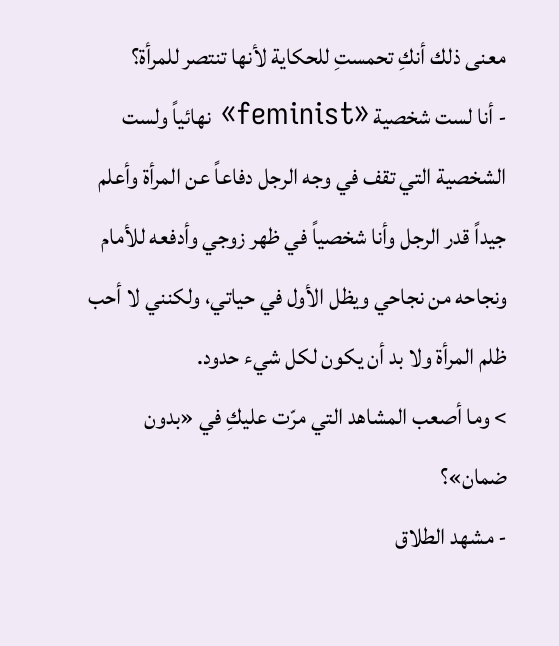معنى ذلك أنكِ تحمستِ للحكاية لأنها تنتصر للمرأة؟
- أنا لست شخصية «feminist» نهائياً ولست الشخصية التي تقف في وجه الرجل دفاعاً عن المرأة وأعلم جيداً قدر الرجل وأنا شخصياً في ظهر زوجي وأدفعه للأمام ونجاحه من نجاحي ويظل الأول في حياتي، ولكنني لا أحب ظلم المرأة ولا بد أن يكون لكل شيء حدود.
> وما أصعب المشاهد التي مرّت عليكِ في «بدون ضمان»؟
- مشهد الطلاق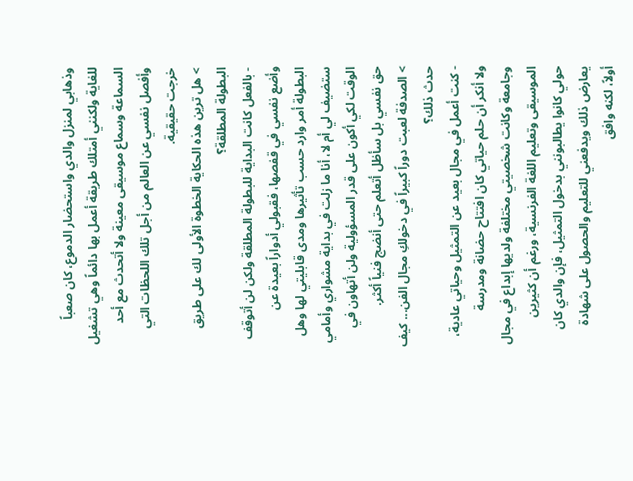وذهابي لمنزل والدي واستحضار الدموع، كان صعباً للغاية ولكنني أمتلك طريقة أعمل بها دائماً وهي تشغيل السماعة وسماع موسيقى معينة ولا أتحدث مع أحد وأفصل نفسي عن العالم من أجل تلك اللحظات التي خرجت حقيقية.
> هل ترين هذه الحكاية الخطوة الأولى لك على طريق البطولة المطلقة؟
- بالفعل كانت البداية للبطولة المطلقة ولكن لن أتوقف وأضع نفسي في قفصها، فقبولي أدواراً بعيدة عن البطولة أمر وارد حسب تأثيرها ومدى قابليتي لها وهل ستضيف لي أم لا، أنا ما زلت في بداية مشواري وأمامي الوقت لكي أكون على قدر المسؤولية ولن أتهاون في حق نفسي بل سأظل أتعلم حتى أنضج فنياً أكثر.
> الصدفة لعبت دوراً كبيراً في دخولكِ مجال الفن... كيف حدث ذلك؟
- كنت أعمل في مجال بعيد عن التمثيل وحياتي عادية، ولا أنكر أن حلم حياتي كان افتتاح حضانة ومدرسة وجامعة وكانت شخصيتي مختلفة ولديها إبداع في مجال الموسيقى وتعليم اللغة الفرنسية، ورغم أن كثيرين حولي كانوا يطالبونني بدخول التمثيل، فإن والدي كان يعارض ذلك ويدفعني للتعليم والحصول على شهادة أولاً، لكنه وافق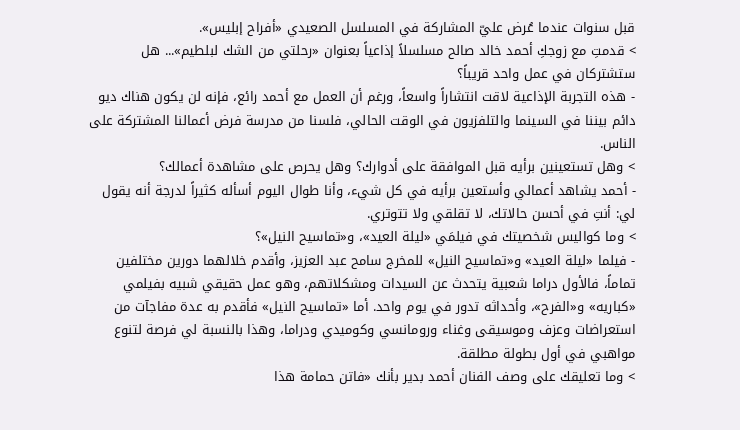قبل سنوات عندما عُرض عليّ المشاركة في المسلسل الصعيدي «أفراح إبليس».
> قدمتِ مع زوجكِ أحمد خالد صالح مسلسلاً إذاعياً بعنوان «رحلتي من الشك لبلطيم»... هل ستشتركان في عمل واحد قريباً؟
- هذه التجربة الإذاعية لاقت انتشاراً واسعاً، ورغم أن العمل مع أحمد رائع، فإنه لن يكون هناك ديو دائم بيننا في السينما والتلفزيون في الوقت الحالي، فلسنا من مدرسة فرض أعمالنا المشتركة على الناس.
> وهل تستعينين برأيه قبل الموافقة على أدوارك؟ وهل يحرص على مشاهدة أعمالك؟
- أحمد يشاهد أعمالي وأستعين برأيه في كل شيء، وأنا طوال اليوم أسأله كثيراً لدرجة أنه يقول لي: أنتِ في أحسن حالاتك، لا تقلقي ولا تتوتري.
> وما كواليس شخصيتك في فيلمَي «ليلة العيد»، و«تماسيح النيل»؟
- فيلما «ليلة العيد» و«تماسيح النيل» للمخرج سامح عبد العزيز، وأقدم خلالهما دورين مختلفين تماماً، فالأول دراما شعبية يتحدث عن السيدات ومشكلاتهم، وهو عمل حقيقي شبيه بفيلمي «كباريه» و«الفرح»، وأحداثه تدور في يوم واحد. أما «تماسيح النيل» فأقدم به عدة مفاجآت من استعراضات وعزف وموسيقى وغناء ورومانسي وكوميدي ودراما، وهذا بالنسبة لي فرصة لتنوع مواهبي في أول بطولة مطلقة.
> وما تعليقك على وصف الفنان أحمد بدير بأنك «فاتن حمامة هذا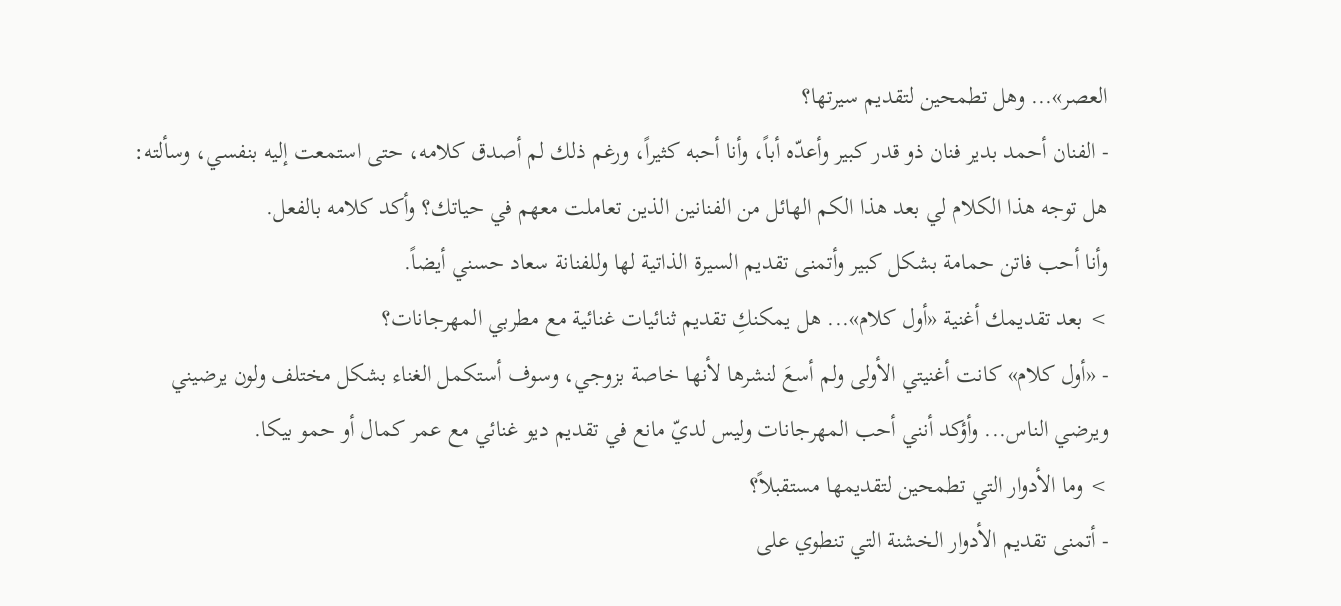العصر»... وهل تطمحين لتقديم سيرتها؟
- الفنان أحمد بدير فنان ذو قدر كبير وأعدّه أباً، وأنا أحبه كثيراً، ورغم ذلك لم أصدق كلامه، حتى استمعت إليه بنفسي، وسألته: هل توجه هذا الكلام لي بعد هذا الكم الهائل من الفنانين الذين تعاملت معهم في حياتك؟ وأكد كلامه بالفعل.
وأنا أحب فاتن حمامة بشكل كبير وأتمنى تقديم السيرة الذاتية لها وللفنانة سعاد حسني أيضاً.
> بعد تقديمك أغنية «أول كلام»... هل يمكنكِ تقديم ثنائيات غنائية مع مطربي المهرجانات؟
- «أول كلام» كانت أغنيتي الأولى ولم أسعَ لنشرها لأنها خاصة بزوجي، وسوف أستكمل الغناء بشكل مختلف ولون يرضيني ويرضي الناس... وأؤكد أنني أحب المهرجانات وليس لديّ مانع في تقديم ديو غنائي مع عمر كمال أو حمو بيكا.
> وما الأدوار التي تطمحين لتقديمها مستقبلاً؟
- أتمنى تقديم الأدوار الخشنة التي تنطوي على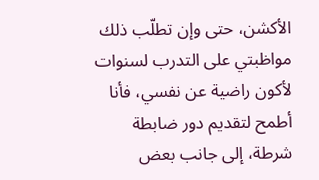الأكشن، حتى وإن تطلّب ذلك مواظبتي على التدرب لسنوات لأكون راضية عن نفسي، فأنا أطمح لتقديم دور ضابطة شرطة، إلى جانب بعض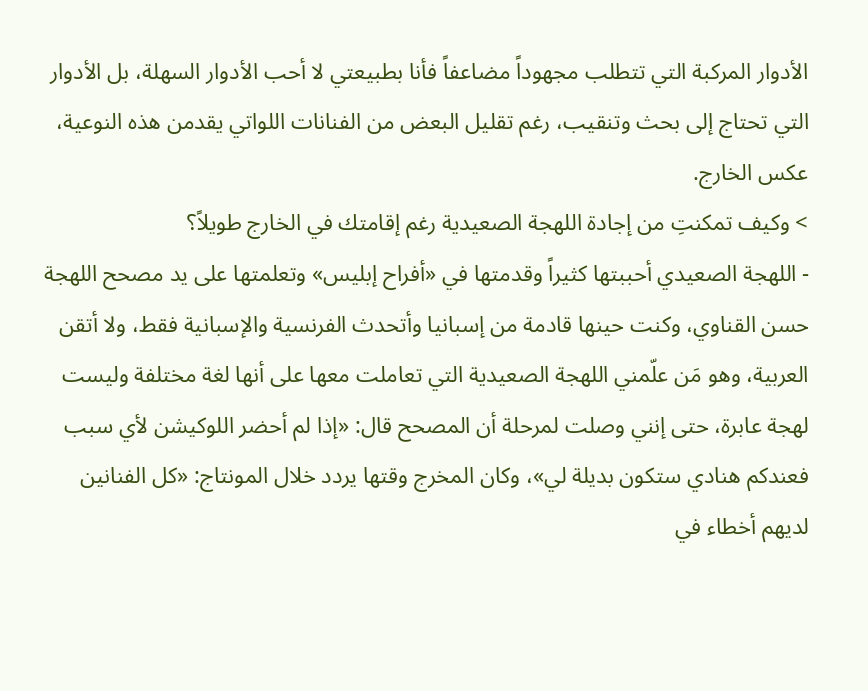الأدوار المركبة التي تتطلب مجهوداً مضاعفاً فأنا بطبيعتي لا أحب الأدوار السهلة، بل الأدوار التي تحتاج إلى بحث وتنقيب، رغم تقليل البعض من الفنانات اللواتي يقدمن هذه النوعية، عكس الخارج.
> وكيف تمكنتِ من إجادة اللهجة الصعيدية رغم إقامتك في الخارج طويلاً؟
- اللهجة الصعيدي أحببتها كثيراً وقدمتها في «أفراح إبليس» وتعلمتها على يد مصحح اللهجة حسن القناوي، وكنت حينها قادمة من إسبانيا وأتحدث الفرنسية والإسبانية فقط، ولا أتقن العربية، وهو مَن علّمني اللهجة الصعيدية التي تعاملت معها على أنها لغة مختلفة وليست لهجة عابرة، حتى إنني وصلت لمرحلة أن المصحح قال: «إذا لم أحضر اللوكيشن لأي سبب فعندكم هنادي ستكون بديلة لي»، وكان المخرج وقتها يردد خلال المونتاج: «كل الفنانين لديهم أخطاء في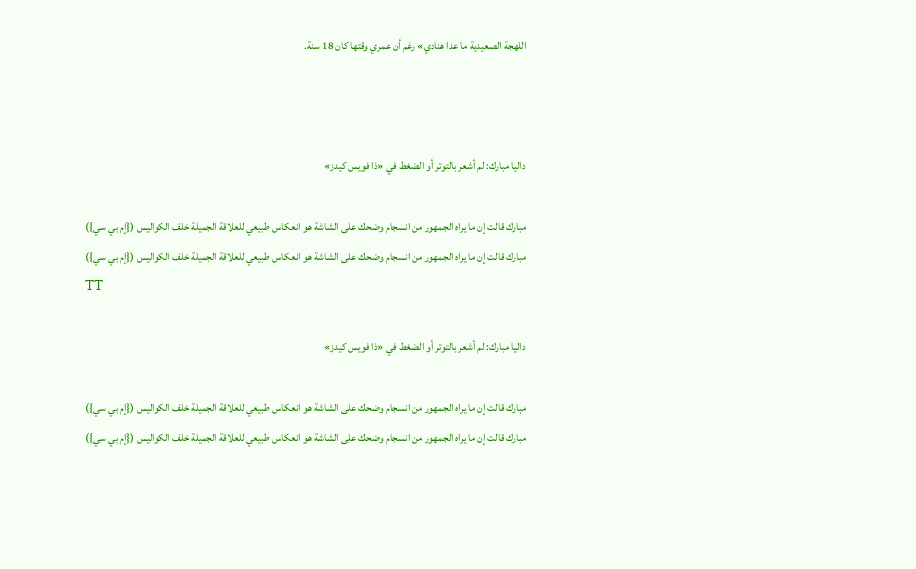اللهجة الصعيدية ما عدا هنادي» رغم أن عمري وقتها كان 18 سنة.



داليا مبارك: لم أشعر بالتوتر أو الضغط في «ذا فويس كيدز»

مبارك قالت إن ما يراه الجمهور من انسجام وضحك على الشاشة هو انعكاس طبيعي للعلاقة الجميلة خلف الكواليس ({إم بي سي})
مبارك قالت إن ما يراه الجمهور من انسجام وضحك على الشاشة هو انعكاس طبيعي للعلاقة الجميلة خلف الكواليس ({إم بي سي})
TT

داليا مبارك: لم أشعر بالتوتر أو الضغط في «ذا فويس كيدز»

مبارك قالت إن ما يراه الجمهور من انسجام وضحك على الشاشة هو انعكاس طبيعي للعلاقة الجميلة خلف الكواليس ({إم بي سي})
مبارك قالت إن ما يراه الجمهور من انسجام وضحك على الشاشة هو انعكاس طبيعي للعلاقة الجميلة خلف الكواليس ({إم بي سي})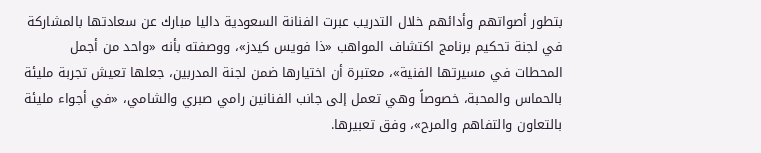بتطور أصواتهم وأدائهم خلال التدريب عبرت الفنانة السعودية داليا مبارك عن سعادتها بالمشاركة في لجنة تحكيم برنامج اكتشاف المواهب «ذا فويس كيدز»، ووصفته بأنه «واحد من أجمل المحطات في مسيرتها الفنية»، معتبرة أن اختيارها ضمن لجنة المدربين، جعلها تعيش تجربة مليئة بالحماس والمحبة، خصوصاً وهي تعمل إلى جانب الفنانين رامي صبري والشامي، «في أجواء مليئة بالتعاون والتفاهم والمرح»، وفق تعبيرها.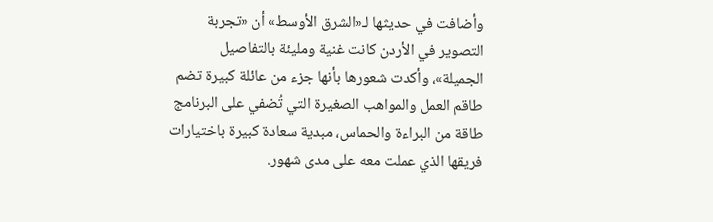وأضافت في حديثها لـ«الشرق الأوسط» أن «تجربة التصوير في الأردن كانت غنية ومليئة بالتفاصيل الجميلة»، وأكدت شعورها بأنها جزء من عائلة كبيرة تضم طاقم العمل والمواهب الصغيرة التي تُضفي على البرنامج طاقة من البراءة والحماس، مبدية سعادة كبيرة باختيارات فريقها الذي عملت معه على مدى شهور.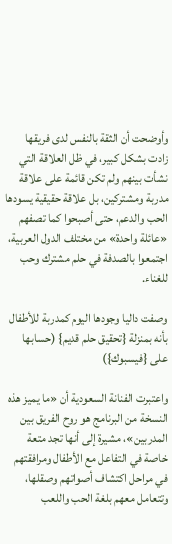وأوضحت أن الثقة بالنفس لدى فريقها زادت بشكل كبير، في ظل العلاقة التي نشأت بينهم ولم تكن قائمة على علاقة مدربة ومشتركين، بل علاقة حقيقية يسودها الحب والدعم، حتى أصبحوا كما تصفهم «عائلة واحدة» من مختلف الدول العربية، اجتمعوا بالصدفة في حلم مشترك وحب للغناء.

وصفت داليا وجودها اليوم كمدربة للأطفال بأنه بمنزلة {تحقيق حلم قديم} (حسابها على {فيسبوك})

واعتبرت الفنانة السعودية أن «ما يميز هذه النسخة من البرنامج هو روح الفريق بين المدربين»، مشيرة إلى أنها تجد متعة خاصة في التفاعل مع الأطفال ومرافقتهم في مراحل اكتشاف أصواتهم وصقلها، وتتعامل معهم بلغة الحب واللعب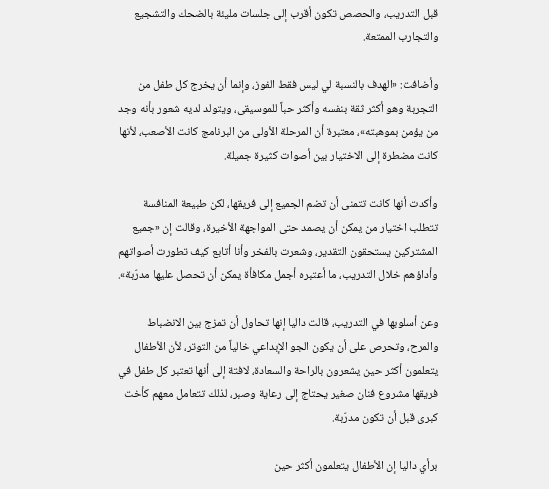قبل التدريب، والحصص تكون أقرب إلى جلسات مليئة بالضحك والتشجيع والتجارب الممتعة.

وأضافت: «الهدف بالنسبة لي ليس فقط الفوز، وإنما أن يخرج كل طفل من التجربة وهو أكثر ثقة بنفسه وأكثر حباً للموسيقى، ويتولد لديه شعور بأنه وجد من يؤمن بموهبته»، معتبرة أن المرحلة الأولى من البرنامج كانت الأصعب، لأنها كانت مضطرة إلى الاختيار بين أصوات كثيرة جميلة.

وأكدت أنها كانت تتمنى أن تضم الجميع إلى فريقها، لكن طبيعة المنافسة تتطلب اختيار من يمكن أن يصمد حتى المواجهة الأخيرة، وقالت إن «جميع المشتركين يستحقون التقدير، وشعرت بالفخر وأنا أتابع كيف تطورت أصواتهم وأداؤهم خلال التدريب، ما أعتبره أجمل مكافأة يمكن أن تحصل عليها مدرّبة».

وعن أسلوبها في التدريب، قالت داليا إنها تحاول أن تمزج بين الانضباط والمرح، وتحرص على أن يكون الجو الإبداعي خالياً من التوتر، لأن الأطفال يتعلمون أكثر حين يشعرون بالراحة والسعادة، لافتة إلى أنها تعتبر كل طفل في فريقها مشروع فنان صغير يحتاج إلى رعاية وصبر، لذلك تتعامل معهم كأخت كبرى قبل أن تكون مدرّبة.

برأي داليا إن الأطفال يتعلمون أكثر حين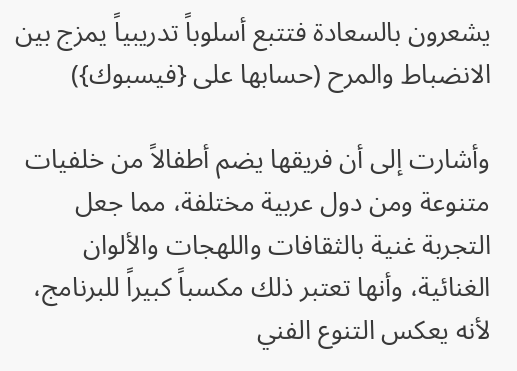يشعرون بالسعادة فتتبع أسلوباً تدريبياً يمزج بين الانضباط والمرح (حسابها على {فيسبوك})

وأشارت إلى أن فريقها يضم أطفالاً من خلفيات متنوعة ومن دول عربية مختلفة، مما جعل التجربة غنية بالثقافات واللهجات والألوان الغنائية، وأنها تعتبر ذلك مكسباً كبيراً للبرنامج، لأنه يعكس التنوع الفني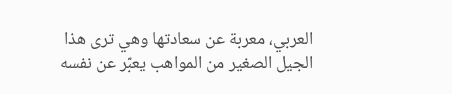العربي، معربة عن سعادتها وهي ترى هذا الجيل الصغير من المواهب يعبّر عن نفسه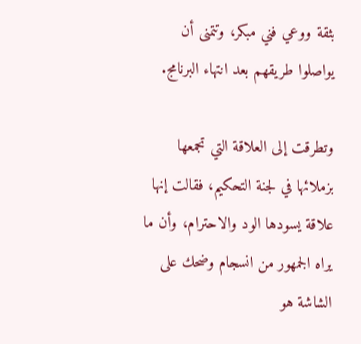بثقة ووعي فني مبكر، وتتمنى أن يواصلوا طريقهم بعد انتهاء البرنامج.

وتطرقت إلى العلاقة التي تجمعها بزملائها في لجنة التحكيم، فقالت إنها علاقة يسودها الود والاحترام، وأن ما يراه الجمهور من انسجام وضحك على الشاشة هو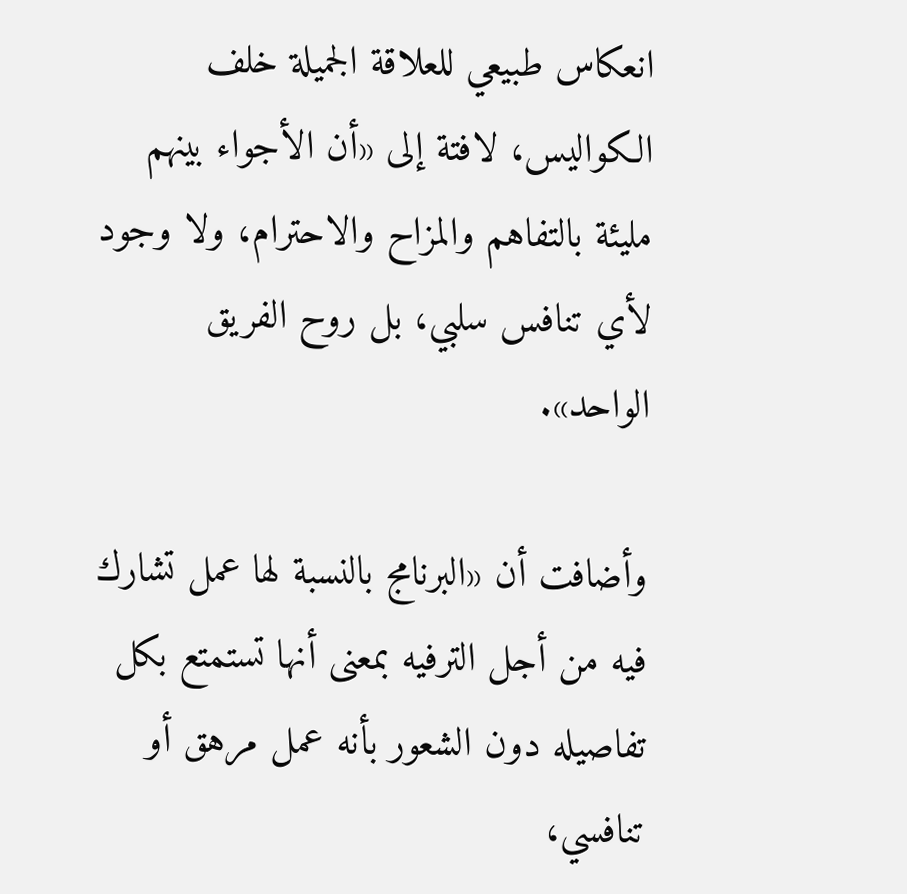انعكاس طبيعي للعلاقة الجميلة خلف الكواليس، لافتة إلى «أن الأجواء بينهم مليئة بالتفاهم والمزاح والاحترام، ولا وجود لأي تنافس سلبي، بل روح الفريق الواحد».

وأضافت أن «البرنامج بالنسبة لها عمل تشارك فيه من أجل الترفيه بمعنى أنها تستمتع بكل تفاصيله دون الشعور بأنه عمل مرهق أو تنافسي،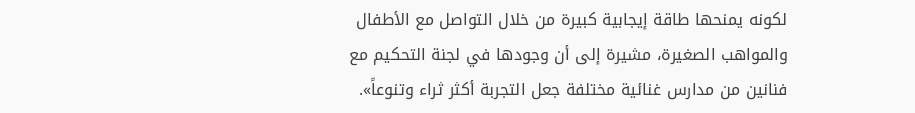لكونه يمنحها طاقة إيجابية كبيرة من خلال التواصل مع الأطفال والمواهب الصغيرة، مشيرة إلى أن وجودها في لجنة التحكيم مع فنانين من مدارس غنائية مختلفة جعل التجربة أكثر ثراء وتنوعاً».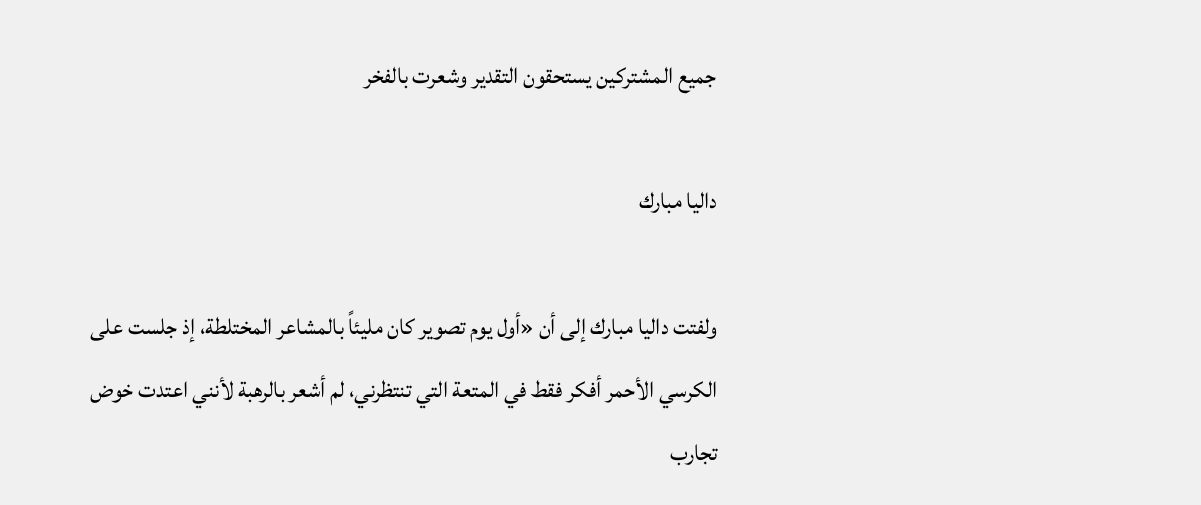جميع المشتركين يستحقون التقدير وشعرت بالفخر

داليا مبارك

ولفتت داليا مبارك إلى أن «أول يوم تصوير كان مليئاً بالمشاعر المختلطة، إذ جلست على الكرسي الأحمر أفكر فقط في المتعة التي تنتظرني، لم أشعر بالرهبة لأنني اعتدت خوض تجارب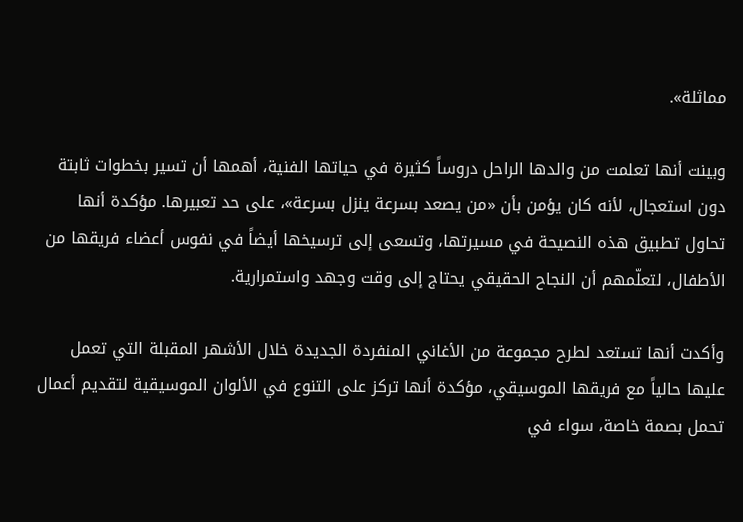مماثلة».

وبينت أنها تعلمت من والدها الراحل دروساً كثيرة في حياتها الفنية، أهمها أن تسير بخطوات ثابتة دون استعجال، لأنه كان يؤمن بأن «من يصعد بسرعة ينزل بسرعة»، على حد تعبيرها. مؤكدة أنها تحاول تطبيق هذه النصيحة في مسيرتها، وتسعى إلى ترسيخها أيضاً في نفوس أعضاء فريقها من الأطفال، لتعلّمهم أن النجاح الحقيقي يحتاج إلى وقت وجهد واستمرارية.

وأكدت أنها تستعد لطرح مجموعة من الأغاني المنفردة الجديدة خلال الأشهر المقبلة التي تعمل عليها حالياً مع فريقها الموسيقي، مؤكدة أنها تركز على التنوع في الألوان الموسيقية لتقديم أعمال تحمل بصمة خاصة، سواء في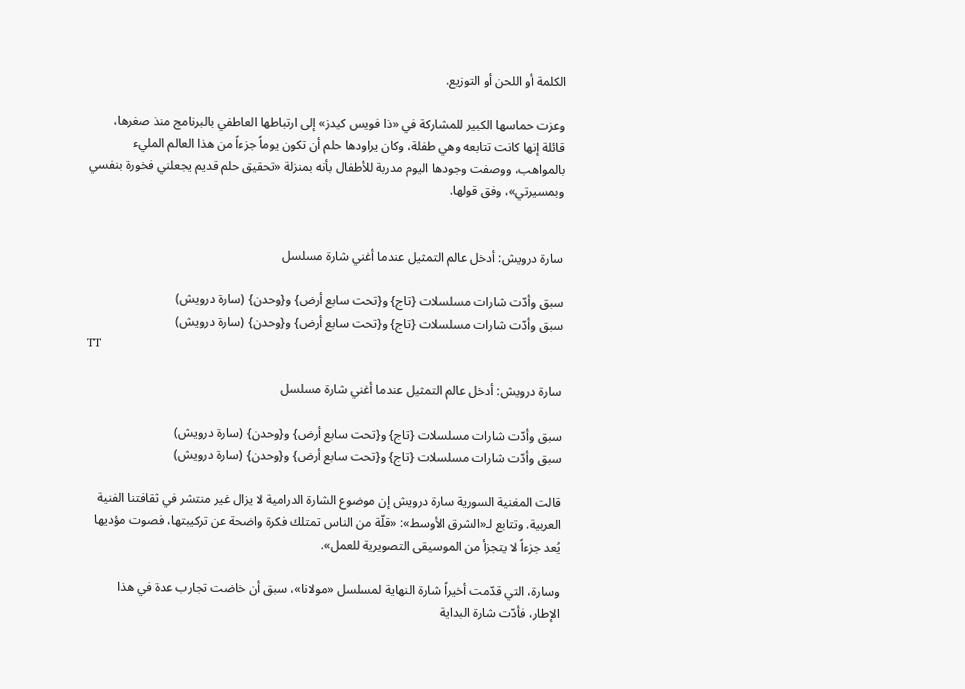الكلمة أو اللحن أو التوزيع.

وعزت حماسها الكبير للمشاركة في «ذا فويس كيدز» إلى ارتباطها العاطفي بالبرنامج منذ صغرها، قائلة إنها كانت تتابعه وهي طفلة، وكان يراودها حلم أن تكون يوماً جزءاً من هذا العالم المليء بالمواهب، ووصفت وجودها اليوم مدربة للأطفال بأنه بمنزلة «تحقيق حلم قديم يجعلني فخورة بنفسي وبمسيرتي»، وفق قولها.


سارة درويش: أدخل عالم التمثيل عندما أغني شارة مسلسل

سبق وأدّت شارات مسلسلات {تاج} و{تحت سابع أرض} و{وحدن} (سارة درويش)
سبق وأدّت شارات مسلسلات {تاج} و{تحت سابع أرض} و{وحدن} (سارة درويش)
TT

سارة درويش: أدخل عالم التمثيل عندما أغني شارة مسلسل

سبق وأدّت شارات مسلسلات {تاج} و{تحت سابع أرض} و{وحدن} (سارة درويش)
سبق وأدّت شارات مسلسلات {تاج} و{تحت سابع أرض} و{وحدن} (سارة درويش)

قالت المغنية السورية سارة درويش إن موضوع الشارة الدرامية لا يزال غير منتشر في ثقافتنا الفنية العربية. وتتابع لـ«الشرق الأوسط»: «قلّة من الناس تمتلك فكرة واضحة عن تركيبتها، فصوت مؤديها يُعد جزءاً لا يتجزأ من الموسيقى التصويرية للعمل».

وسارة، التي قدّمت أخيراً شارة النهاية لمسلسل «مولانا»، سبق أن خاضت تجارب عدة في هذا الإطار، فأدّت شارة البداية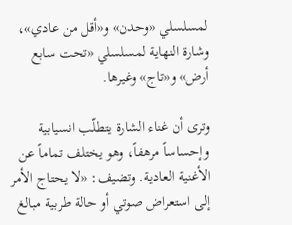لمسلسلي «وحدن» و«أقل من عادي»، وشارة النهاية لمسلسلي «تحت سابع أرض» و«تاج» وغيرها.

وترى أن غناء الشارة يتطلّب انسيابية وإحساساً مرهفاً، وهو يختلف تماماً عن الأغنية العادية. وتضيف: «لا يحتاج الأمر إلى استعراض صوتي أو حالة طربية مبالغ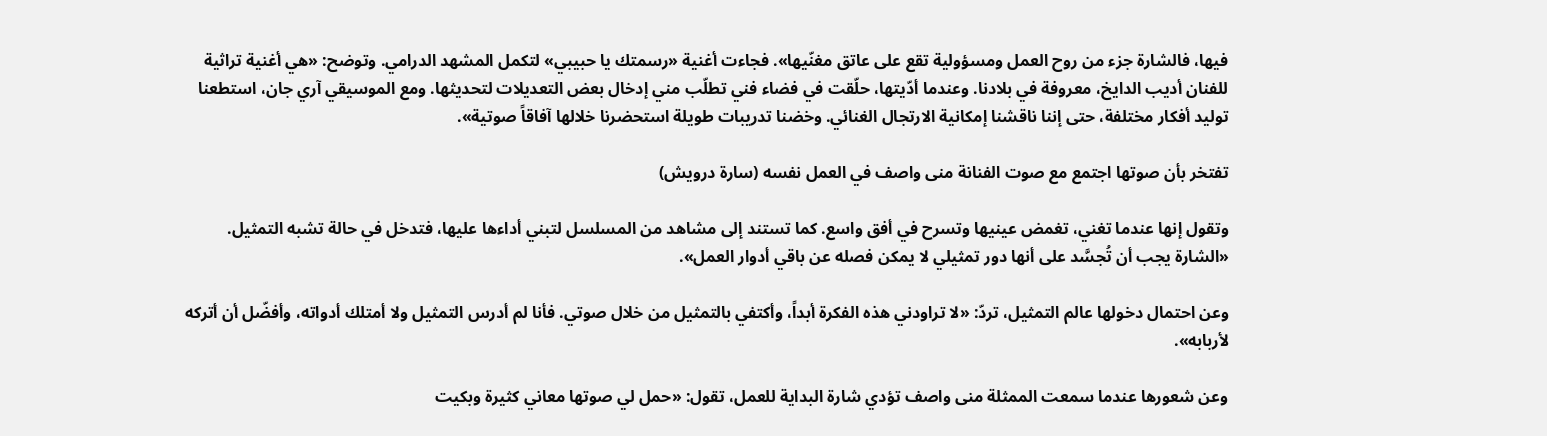فيها، فالشارة جزء من روح العمل ومسؤولية تقع على عاتق مغنّيها». فجاءت أغنية «رسمتك يا حبيبي» لتكمل المشهد الدرامي. وتوضح: «هي أغنية تراثية للفنان أديب الدايخ، معروفة في بلادنا. وعندما أدّيتها، حلّقت في فضاء فني تطلّب مني إدخال بعض التعديلات لتحديثها. ومع الموسيقي آري جان، استطعنا توليد أفكار مختلفة، حتى إننا ناقشنا إمكانية الارتجال الغنائي. وخضنا تدريبات طويلة استحضرنا خلالها آفاقاً صوتية».

تفتخر بأن صوتها اجتمع مع صوت الفنانة منى واصف في العمل نفسه (سارة درويش)

وتقول إنها عندما تغني، تغمض عينيها وتسرح في أفق واسع. كما تستند إلى مشاهد من المسلسل لتبني أداءها عليها، فتدخل في حالة تشبه التمثيل. «الشارة يجب أن تُجسَّد على أنها دور تمثيلي لا يمكن فصله عن باقي أدوار العمل».

وعن احتمال دخولها عالم التمثيل، تردّ: «لا تراودني هذه الفكرة أبداً، وأكتفي بالتمثيل من خلال صوتي. فأنا لم أدرس التمثيل ولا أمتلك أدواته، وأفضّل أن أتركه لأربابه».

وعن شعورها عندما سمعت الممثلة منى واصف تؤدي شارة البداية للعمل، تقول: «حمل لي صوتها معاني كثيرة وبكيت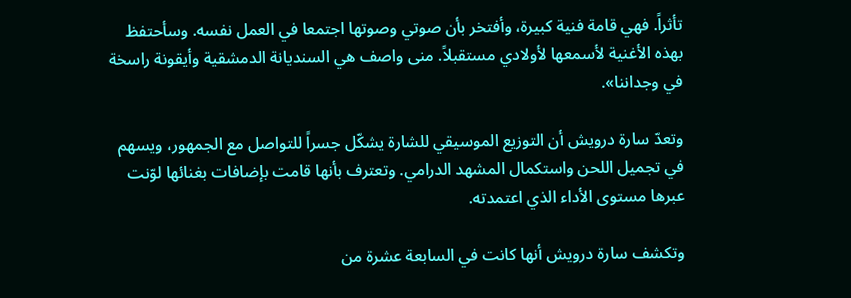تأثراً. فهي قامة فنية كبيرة، وأفتخر بأن صوتي وصوتها اجتمعا في العمل نفسه. وسأحتفظ بهذه الأغنية لأسمعها لأولادي مستقبلاً. منى واصف هي السنديانة الدمشقية وأيقونة راسخة في وجداننا».

وتعدّ سارة درويش أن التوزيع الموسيقي للشارة يشكّل جسراً للتواصل مع الجمهور، ويسهم في تجميل اللحن واستكمال المشهد الدرامي. وتعترف بأنها قامت بإضافات بغنائها لوّنت عبرها مستوى الأداء الذي اعتمدته.

وتكشف سارة درويش أنها كانت في السابعة عشرة من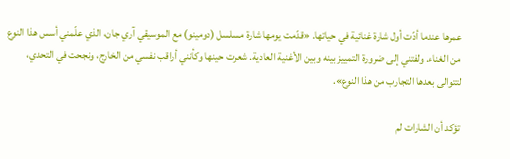عمرها عندما أدّت أول شارة غنائية في حياتها. «قدّمت يومها شارة مسلسل (دومينو) مع الموسيقي آري جان، الذي علّمني أسس هذا النوع من الغناء. ولفتني إلى ضرورة التمييز بينه وبين الأغنية العادية. شعرت حينها وكأنني أراقب نفسي من الخارج، ونجحت في التحدي، لتتوالى بعدها التجارب من هذا النوع».

تؤكد أن الشارات لم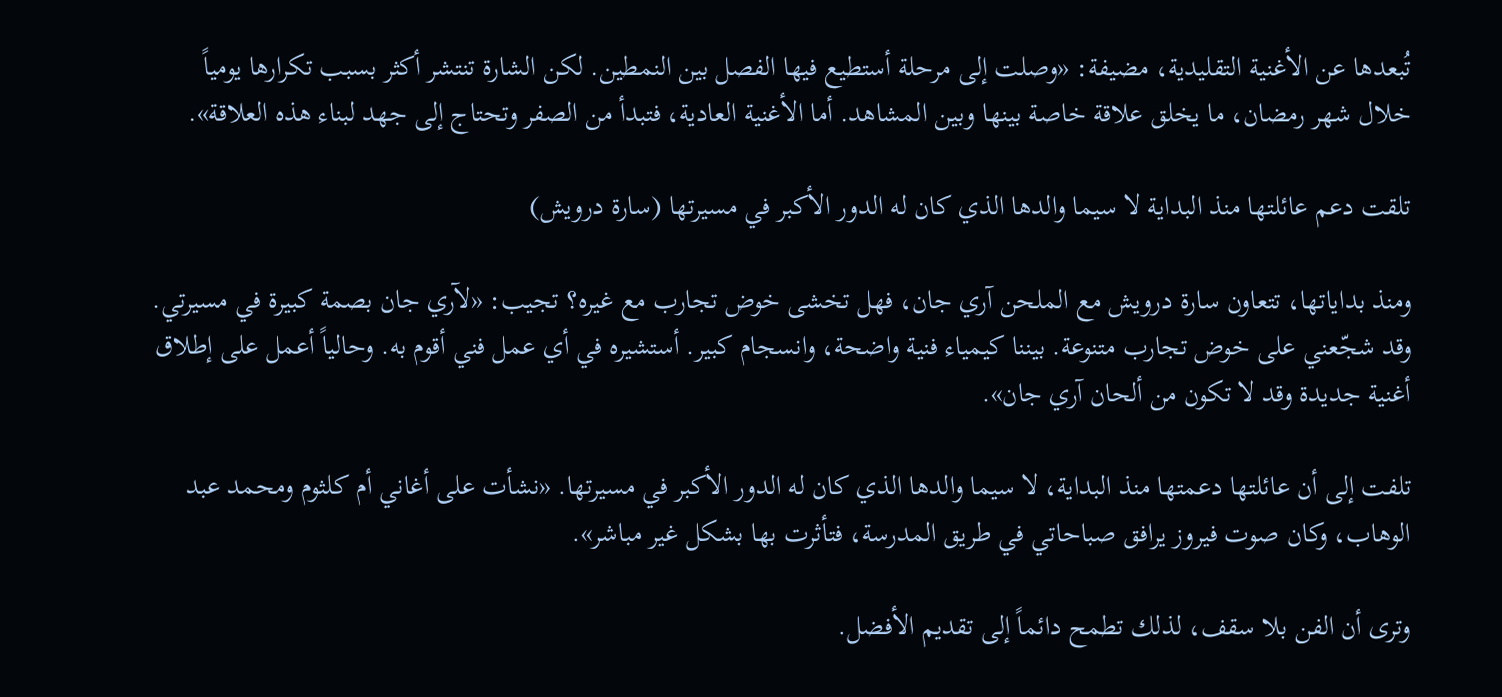تُبعدها عن الأغنية التقليدية، مضيفة: «وصلت إلى مرحلة أستطيع فيها الفصل بين النمطين. لكن الشارة تنتشر أكثر بسبب تكرارها يومياً خلال شهر رمضان، ما يخلق علاقة خاصة بينها وبين المشاهد. أما الأغنية العادية، فتبدأ من الصفر وتحتاج إلى جهد لبناء هذه العلاقة».

تلقت دعم عائلتها منذ البداية لا سيما والدها الذي كان له الدور الأكبر في مسيرتها (سارة درويش)

ومنذ بداياتها، تتعاون سارة درويش مع الملحن آري جان، فهل تخشى خوض تجارب مع غيره؟ تجيب: «لآري جان بصمة كبيرة في مسيرتي. وقد شجّعني على خوض تجارب متنوعة. بيننا كيمياء فنية واضحة، وانسجام كبير. أستشيره في أي عمل فني أقوم به. وحالياً أعمل على إطلاق أغنية جديدة وقد لا تكون من ألحان آري جان».

تلفت إلى أن عائلتها دعمتها منذ البداية، لا سيما والدها الذي كان له الدور الأكبر في مسيرتها. «نشأت على أغاني أم كلثوم ومحمد عبد الوهاب، وكان صوت فيروز يرافق صباحاتي في طريق المدرسة، فتأثرت بها بشكل غير مباشر».

وترى أن الفن بلا سقف، لذلك تطمح دائماً إلى تقديم الأفضل.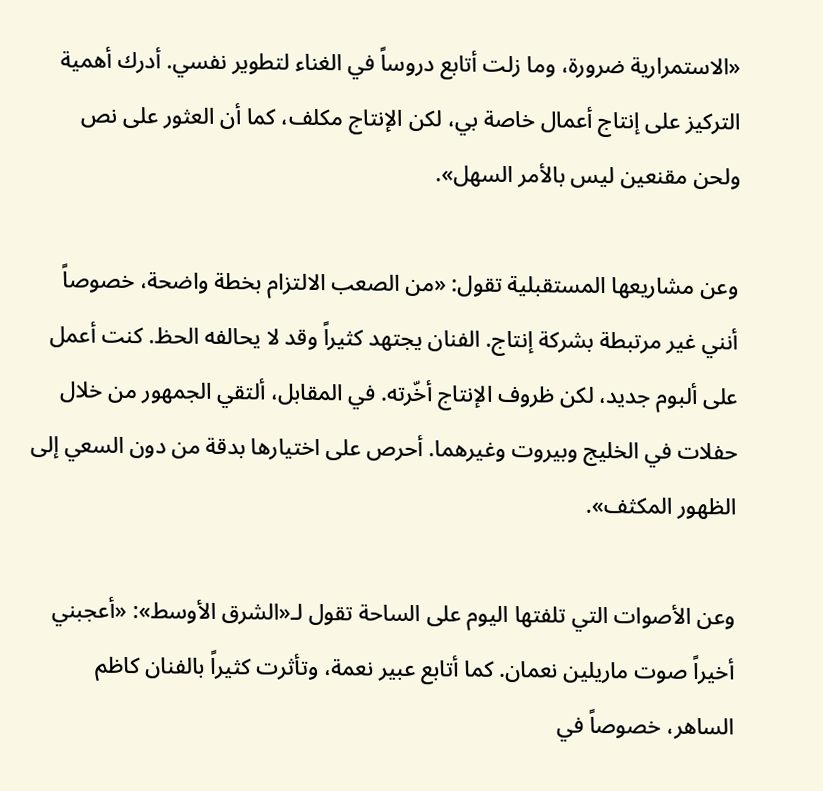«الاستمرارية ضرورة، وما زلت أتابع دروساً في الغناء لتطوير نفسي. أدرك أهمية التركيز على إنتاج أعمال خاصة بي، لكن الإنتاج مكلف، كما أن العثور على نص ولحن مقنعين ليس بالأمر السهل».

وعن مشاريعها المستقبلية تقول: «من الصعب الالتزام بخطة واضحة، خصوصاً أنني غير مرتبطة بشركة إنتاج. الفنان يجتهد كثيراً وقد لا يحالفه الحظ. كنت أعمل على ألبوم جديد، لكن ظروف الإنتاج أخّرته. في المقابل، ألتقي الجمهور من خلال حفلات في الخليج وبيروت وغيرهما. أحرص على اختيارها بدقة من دون السعي إلى الظهور المكثف».

وعن الأصوات التي تلفتها اليوم على الساحة تقول لـ«الشرق الأوسط»: «أعجبني أخيراً صوت ماريلين نعمان. كما أتابع عبير نعمة، وتأثرت كثيراً بالفنان كاظم الساهر، خصوصاً في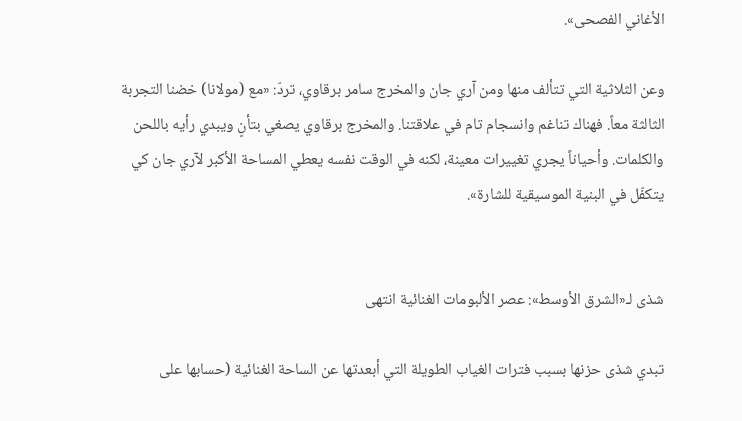الأغاني الفصحى».

وعن الثلاثية التي تتألف منها ومن آري جان والمخرج سامر برقاوي، تردّ: «مع (مولانا) خضنا التجربة الثالثة معاً. فهناك تناغم وانسجام تام في علاقتنا. والمخرج برقاوي يصغي بتأنٍ ويبدي رأيه باللحن والكلمات. وأحياناً يجري تغييرات معينة، لكنه في الوقت نفسه يعطي المساحة الأكبر لآري جان كي يتكفّل في البنية الموسيقية للشارة».


شذى لـ«الشرق الأوسط»: عصر الألبومات الغنائية انتهى

تبدي شذى حزنها بسبب فترات الغياب الطويلة التي أبعدتها عن الساحة الغنائية (حسابها على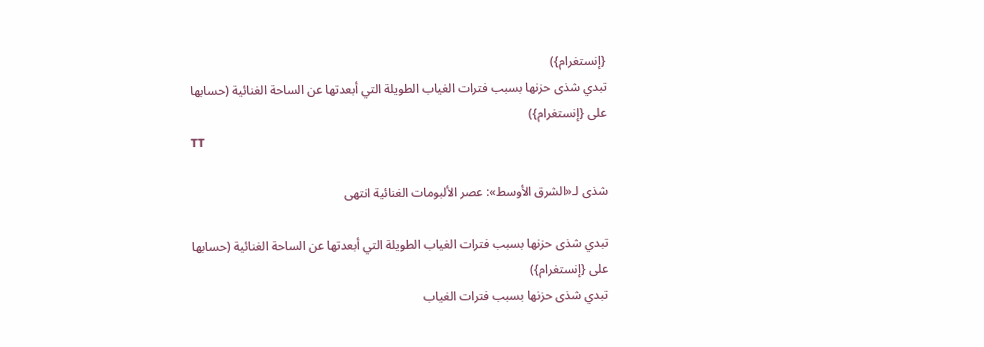{إنستغرام})
تبدي شذى حزنها بسبب فترات الغياب الطويلة التي أبعدتها عن الساحة الغنائية (حسابها على {إنستغرام})
TT

شذى لـ«الشرق الأوسط»: عصر الألبومات الغنائية انتهى

تبدي شذى حزنها بسبب فترات الغياب الطويلة التي أبعدتها عن الساحة الغنائية (حسابها على {إنستغرام})
تبدي شذى حزنها بسبب فترات الغياب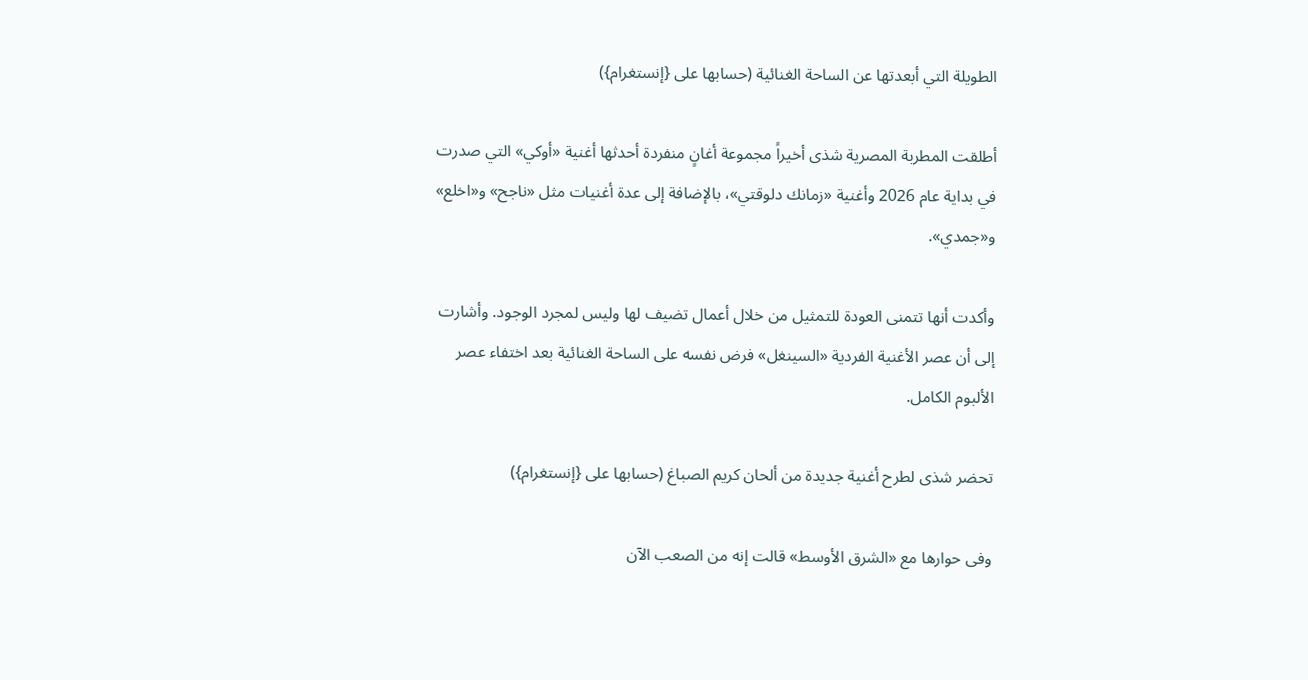الطويلة التي أبعدتها عن الساحة الغنائية (حسابها على {إنستغرام})

أطلقت المطربة المصرية شذى أخيراً مجموعة أغانٍ منفردة أحدثها أغنية «أوكي» التي صدرت في بداية عام 2026 وأغنية «زمانك دلوقتي»، بالإضافة إلى عدة أغنيات مثل «ناجح» و«اخلع» و«جمدي».

وأكدت أنها تتمنى العودة للتمثيل من خلال أعمال تضيف لها وليس لمجرد الوجود. وأشارت إلى أن عصر الأغنية الفردية «السينغل» فرض نفسه على الساحة الغنائية بعد اختفاء عصر الألبوم الكامل.

تحضر شذى لطرح أغنية جديدة من ألحان كريم الصباغ (حسابها على {إنستغرام})

وفى حوارها مع «الشرق الأوسط» قالت إنه من الصعب الآن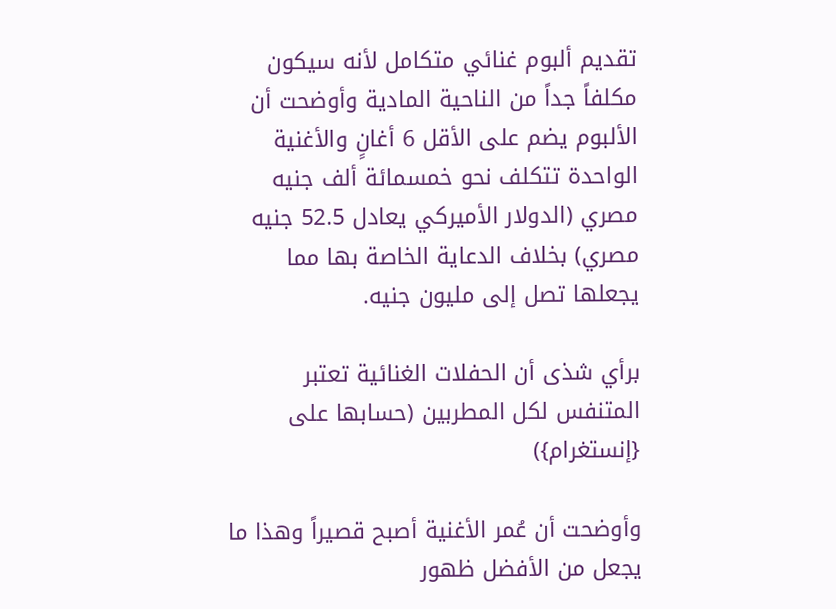تقديم ألبوم غنائي متكامل لأنه سيكون مكلفاً جداً من الناحية المادية وأوضحت أن الألبوم يضم على الأقل 6 أغانٍ والأغنية الواحدة تتكلف نحو خمسمائة ألف جنيه مصري (الدولار الأميركي يعادل 52.5 جنيه مصري) بخلاف الدعاية الخاصة بها مما يجعلها تصل إلى مليون جنيه.

برأي شذى أن الحفلات الغنائية تعتبر المتنفس لكل المطربين (حسابها على {إنستغرام})

وأوضحت أن عُمر الأغنية أصبح قصيراً وهذا ما يجعل من الأفضل ظهور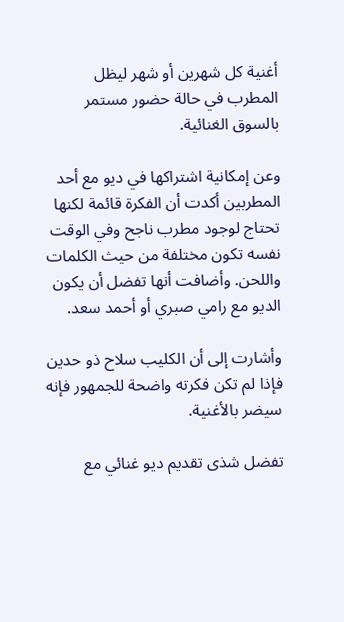أغنية كل شهرين أو شهر ليظل المطرب في حالة حضور مستمر بالسوق الغنائية.

وعن إمكانية اشتراكها في ديو مع أحد المطربين أكدت أن الفكرة قائمة لكنها تحتاج لوجود مطرب ناجح وفي الوقت نفسه تكون مختلفة من حيث الكلمات واللحن. وأضافت أنها تفضل أن يكون الديو مع رامي صبري أو أحمد سعد.

وأشارت إلى أن الكليب سلاح ذو حدين فإذا لم تكن فكرته واضحة للجمهور فإنه سيضر بالأغنية.

تفضل شذى تقديم ديو غنائي مع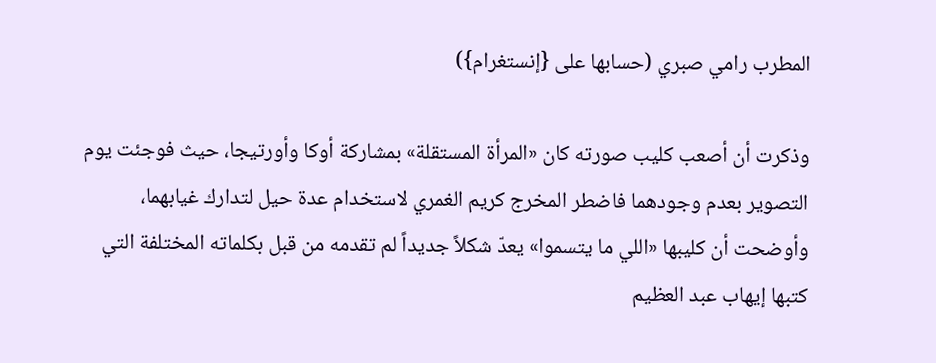المطرب رامي صبري (حسابها على {إنستغرام})

وذكرت أن أصعب كليب صورته كان «المرأة المستقلة» بمشاركة أوكا وأورتيجا، حيث فوجئت يوم التصوير بعدم وجودهما فاضطر المخرج كريم الغمري لاستخدام عدة حيل لتدارك غيابهما، وأوضحت أن كليبها «اللي ما يتسموا» يعدّ شكلاً جديداً لم تقدمه من قبل بكلماته المختلفة التي كتبها إيهاب عبد العظيم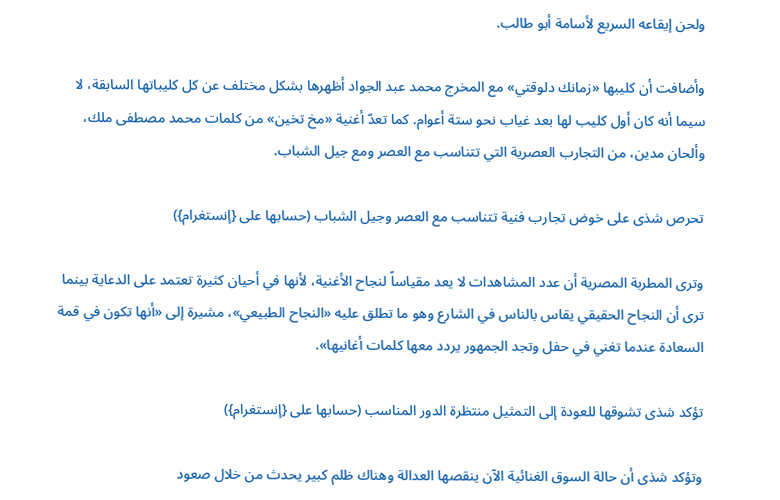ولحن إيقاعه السريع لأسامة أبو طالب.

وأضافت أن كليبها «زمانك دلوقتي» مع المخرج محمد عبد الجواد أظهرها بشكل مختلف عن كل كليباتها السابقة، لا سيما أنه كان أول كليب لها بعد غياب نحو ستة أعوام. كما تعدّ أغنية «مخ تخين» من كلمات محمد مصطفى ملك، وألحان مدين، من التجارب العصرية التي تتناسب مع العصر ومع جيل الشباب.

تحرص شذى على خوض تجارب فنية تتناسب مع العصر وجيل الشباب (حسابها على {إنستغرام})

وترى المطربة المصرية أن عدد المشاهدات لا يعد مقياساً لنجاح الأغنية، لأنها في أحيان كثيرة تعتمد على الدعاية بينما ترى أن النجاح الحقيقي يقاس بالناس في الشارع وهو ما تطلق عليه «النجاح الطبيعي»، مشيرة إلى «أنها تكون في قمة السعادة عندما تغني في حفل وتجد الجمهور يردد معها كلمات أغانيها».

تؤكد شذى تشوقها للعودة إلى التمثيل منتظرة الدور المناسب (حسابها على {إنستغرام})

وتؤكد شذى أن حالة السوق الغنائية الآن ينقصها العدالة وهناك ظلم كبير يحدث من خلال صعود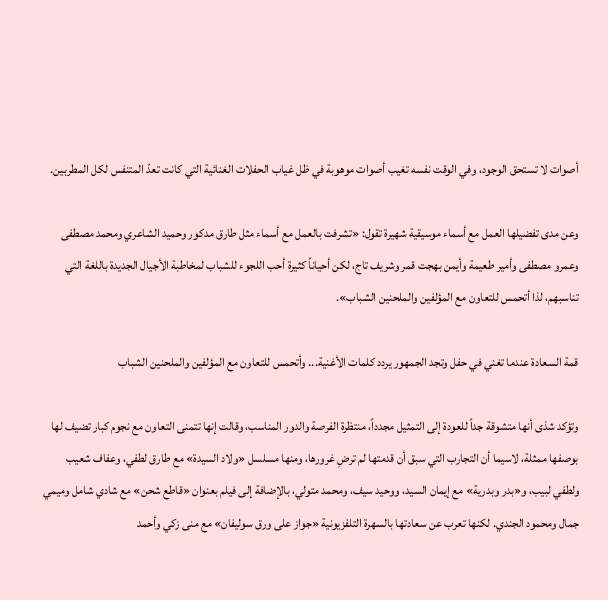أصوات لا تستحق الوجود، وفي الوقت نفسه تغيب أصوات موهوبة في ظل غياب الحفلات الغنائية التي كانت تعدّ المتنفس لكل المطربين.

وعن مدى تفضيلها العمل مع أسماء موسيقية شهيرة تقول: «تشرفت بالعمل مع أسماء مثل طارق مدكور وحميد الشاعري ومحمد مصطفى وعمرو مصطفى وأمير طعيمة وأيمن بهجت قمر وشريف تاج، لكن أحياناً كثيرة أحب اللجوء للشباب لمخاطبة الأجيال الجديدة باللغة التي تناسبهم، لذا أتحمس للتعاون مع المؤلفين والملحنين الشباب».

قمة السعادة عندما تغني في حفل وتجد الجمهور يردد كلمات الأغنية... وأتحمس للتعاون مع المؤلفين والملحنين الشباب

وتؤكد شذى أنها متشوقة جداً للعودة إلى التمثيل مجدداً، منتظرة الفرصة والدور المناسب، وقالت إنها تتمنى التعاون مع نجوم كبار تضيف لها بوصفها ممثلة، لاسيما أن التجارب التي سبق أن قدمتها لم ترضِ غرورها، ومنها مسلسل «ولاد السيدة» مع طارق لطفي، وعفاف شعيب ولطفي لبيب، و«بدر وبدرية» مع إيمان السيد، ووحيد سيف، ومحمد متولي، بالإضافة إلى فيلم بعنوان «قاطع شحن» مع شادي شامل وميمي جمال ومحمود الجندي. لكنها تعرب عن سعادتها بالسهرة التلفزيونية «جواز على ورق سوليفان» مع منى زكي وأحمد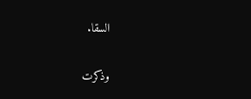السقا.

وذكرت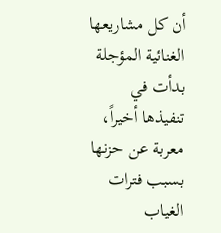أن كل مشاريعها الغنائية المؤجلة بدأت في تنفيذها أخيراً، معربة عن حزنها بسبب فترات الغياب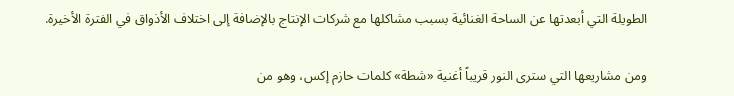الطويلة التي أبعدتها عن الساحة الغنائية بسبب مشاكلها مع شركات الإنتاج بالإضافة إلى اختلاف الأذواق في الفترة الأخيرة.

ومن مشاريعها التي سترى النور قريباً أغنية «شطة» كلمات حازم إكس، وهو من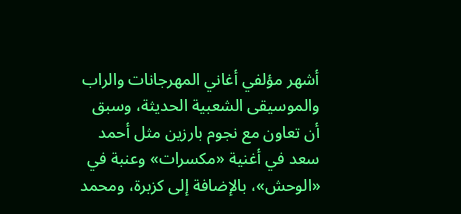أشهر مؤلفي أغاني المهرجانات والراب والموسيقى الشعبية الحديثة، وسبق أن تعاون مع نجوم بارزين مثل أحمد سعد في أغنية «مكسرات» وعنبة في «الوحش»، بالإضافة إلى كزبرة، ومحمد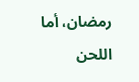رمضان، أما اللحن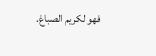فهو لكريم الصباغ.